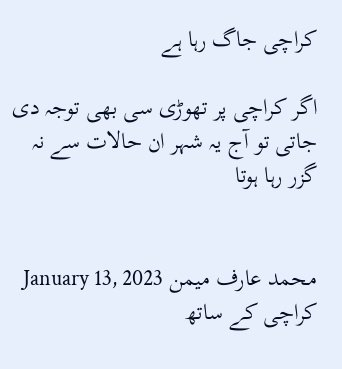کراچی جاگ رہا ہے

اگر کراچی پر تھوڑی سی بھی توجہ دی جاتی تو آج یہ شہر ان حالات سے نہ گزر رہا ہوتا


محمد عارف میمن January 13, 2023
کراچی کے ساتھ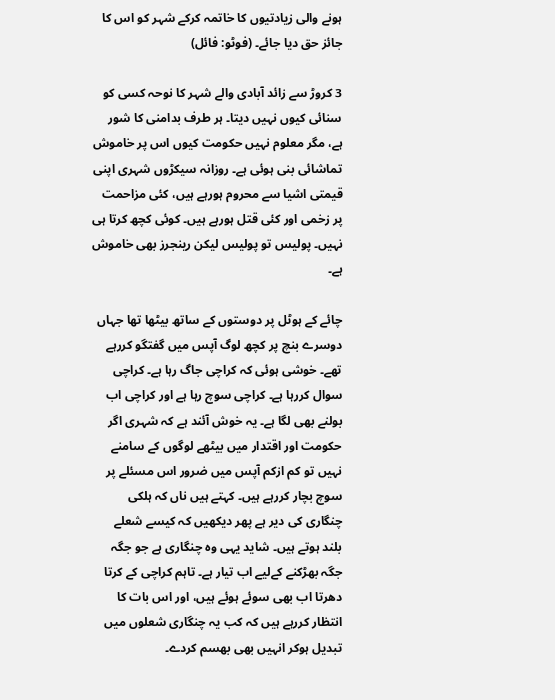ہونے والی زیادتیوں کا خاتمہ کرکے شہر کو اس کا جائز حق دیا جائے۔ (فوٹو: فائل)

3 کروڑ سے زائد آبادی والے شہر کا نوحہ کسی کو سنائی کیوں نہیں دیتا۔ ہر طرف بدامنی کا شور ہے، مگر معلوم نہیں حکومت کیوں اس پر خاموش تماشائی بنی ہوئی ہے۔ روزانہ سیکڑوں شہری اپنی قیمتی اشیا سے محروم ہورہے ہیں، کئی مزاحمت پر زخمی اور کئی قتل ہورہے ہیں۔ کوئی کچھ کرتا ہی نہیں۔ پولیس تو پولیس لیکن رینجرز بھی خاموش ہے۔

چائے کے ہوٹل پر دوستوں کے ساتھ بیٹھا تھا جہاں دوسرے بنچ پر کچھ لوگ آپس میں گفتگو کررہے تھے۔ خوشی ہوئی کہ کراچی جاگ رہا ہے۔ کراچی سوال کررہا ہے۔ کراچی سوچ رہا ہے اور کراچی اب بولنے بھی لگا ہے۔ یہ خوش آئند ہے کہ شہری اگر حکومت اور اقتدار میں بیٹھے لوگوں کے سامنے نہیں تو کم ازکم آپس میں ضرور اس مسئلے پر سوچ بچار کررہے ہیں۔ کہتے ہیں ناں کہ ہلکی چنگاری کی دیر ہے پھر دیکھیں کہ کیسے شعلے بلند ہوتے ہیں۔ شاید یہی وہ چنگاری ہے جو جگہ جگہ بھڑکنے کےلیے اب تیار ہے۔ تاہم کراچی کے کرتا دھرتا اب بھی سوئے ہوئے ہیں، اور اس بات کا انتظار کررہے ہیں کہ کب یہ چنگاری شعلوں میں تبدیل ہوکر انہیں بھی بھسم کردے۔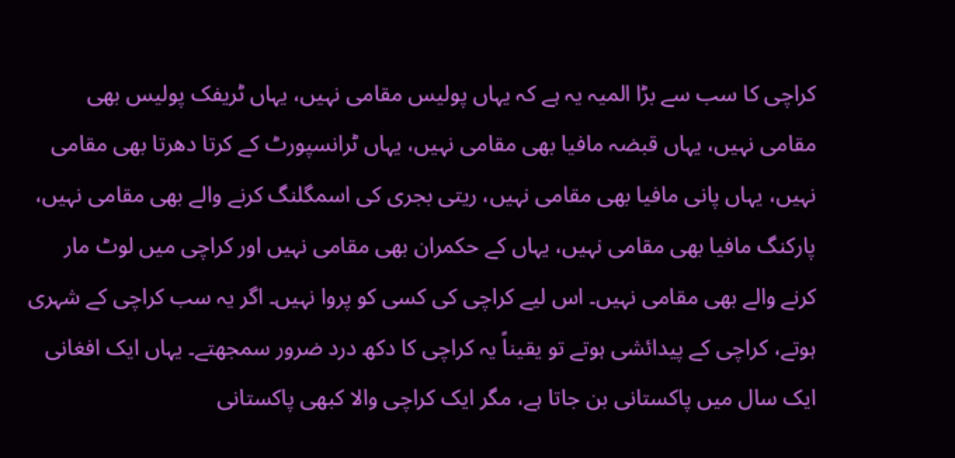کراچی کا سب سے بڑا المیہ یہ ہے کہ یہاں پولیس مقامی نہیں، یہاں ٹریفک پولیس بھی مقامی نہیں، یہاں قبضہ مافیا بھی مقامی نہیں، یہاں ٹرانسپورٹ کے کرتا دھرتا بھی مقامی نہیں، یہاں پانی مافیا بھی مقامی نہیں، ریتی بجری کی اسمگلنگ کرنے والے بھی مقامی نہیں، پارکنگ مافیا بھی مقامی نہیں، یہاں کے حکمران بھی مقامی نہیں اور کراچی میں لوٹ مار کرنے والے بھی مقامی نہیں۔ اس لیے کراچی کی کسی کو پروا نہیں۔ اگر یہ سب کراچی کے شہری ہوتے، کراچی کے پیدائشی ہوتے تو یقیناً یہ کراچی کا دکھ درد ضرور سمجھتے۔ یہاں ایک افغانی ایک سال میں پاکستانی بن جاتا ہے، مگر ایک کراچی والا کبھی پاکستانی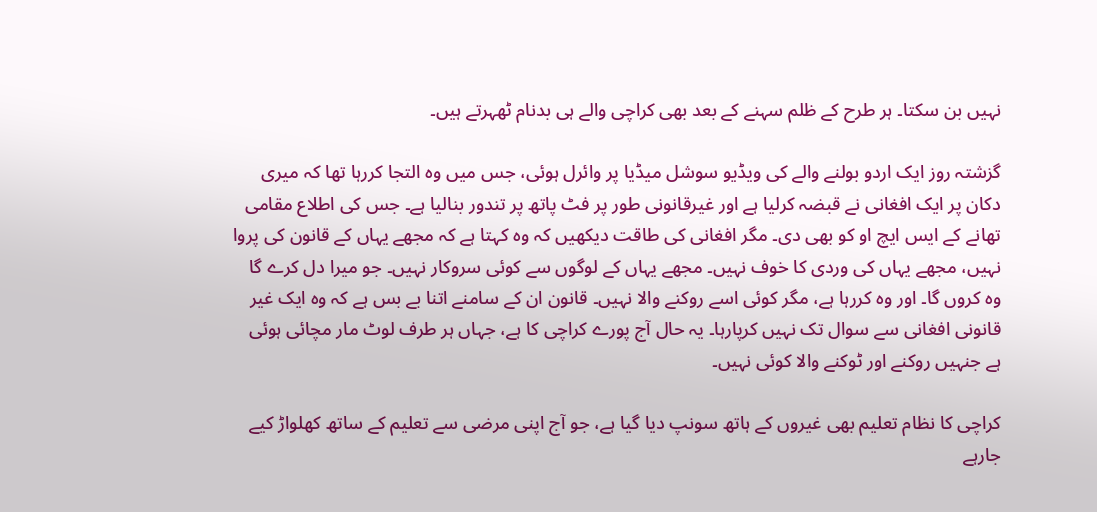نہیں بن سکتا۔ ہر طرح کے ظلم سہنے کے بعد بھی کراچی والے ہی بدنام ٹھہرتے ہیں۔

گزشتہ روز ایک اردو بولنے والے کی ویڈیو سوشل میڈیا پر وائرل ہوئی، جس میں وہ التجا کررہا تھا کہ میری دکان پر ایک افغانی نے قبضہ کرلیا ہے اور غیرقانونی طور پر فٹ پاتھ پر تندور بنالیا ہے۔ جس کی اطلاع مقامی تھانے کے ایس ایچ او کو بھی دی۔ مگر افغانی کی طاقت دیکھیں کہ وہ کہتا ہے کہ مجھے یہاں کے قانون کی پروا نہیں، مجھے یہاں کی وردی کا خوف نہیں۔ مجھے یہاں کے لوگوں سے کوئی سروکار نہیں۔ جو میرا دل کرے گا وہ کروں گا۔ اور وہ کررہا ہے، مگر کوئی اسے روکنے والا نہیں۔ قانون ان کے سامنے اتنا بے بس ہے کہ وہ ایک غیر قانونی افغانی سے سوال تک نہیں کرپارہا۔ یہ حال آج پورے کراچی کا ہے، جہاں ہر طرف لوٹ مار مچائی ہوئی ہے جنہیں روکنے اور ٹوکنے والا کوئی نہیں۔

کراچی کا نظام تعلیم بھی غیروں کے ہاتھ سونپ دیا گیا ہے، جو آج اپنی مرضی سے تعلیم کے ساتھ کھلواڑ کیے جارہے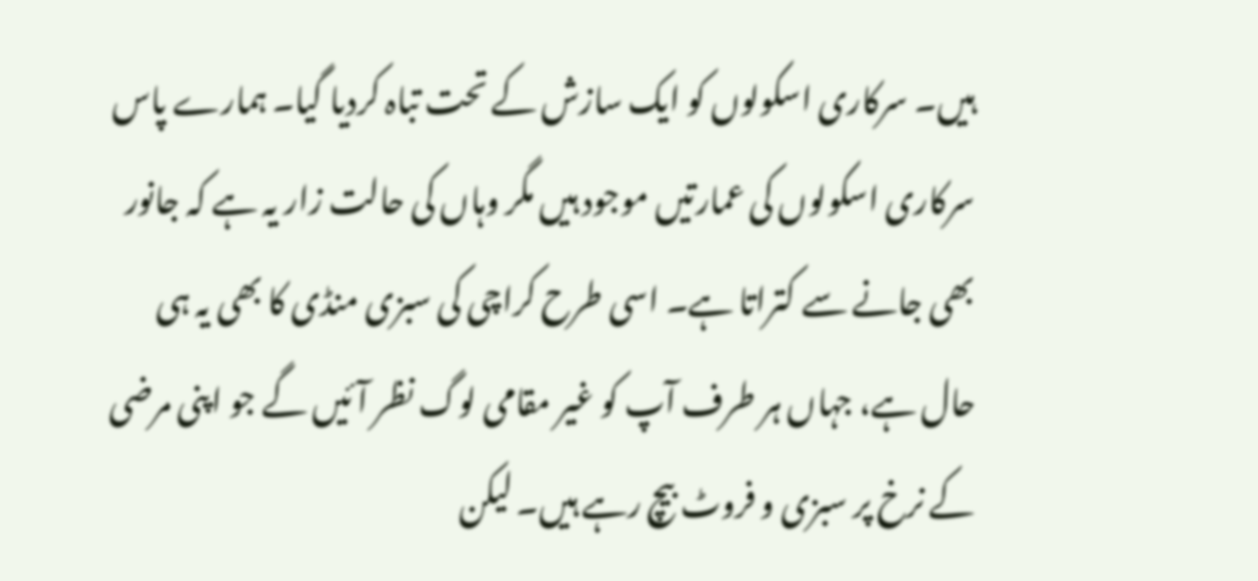ہیں۔ سرکاری اسکولوں کو ایک سازش کے تحت تباہ کردیا گیا۔ ہمارے پاس سرکاری اسکولوں کی عمارتیں موجود ہیں مگر وہاں کی حالت زار یہ ہے کہ جانور بھی جانے سے کتراتا ہے۔ اسی طرح کراچی کی سبزی منڈی کا بھی یہ ہی حال ہے، جہاں ہر طرف آپ کو غیر مقامی لوگ نظر آئیں گے جو اپنی مرضی کے نرخ پر سبزی و فروٹ بیچ رہے ہیں۔ لیکن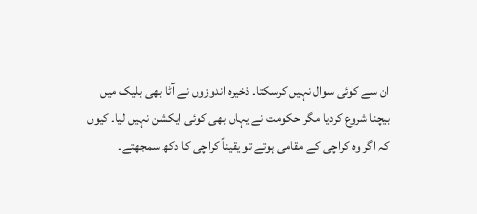ان سے کوئی سوال نہیں کرسکتا۔ ذخیرہ اندوزوں نے آٹا بھی بلیک میں بیچنا شروع کردیا مگر حکومت نے یہاں بھی کوئی ایکشن نہیں لیا۔ کیوں کہ اگر وہ کراچی کے مقامی ہوتے تو یقیناً کراچی کا دکھ سمجھتے۔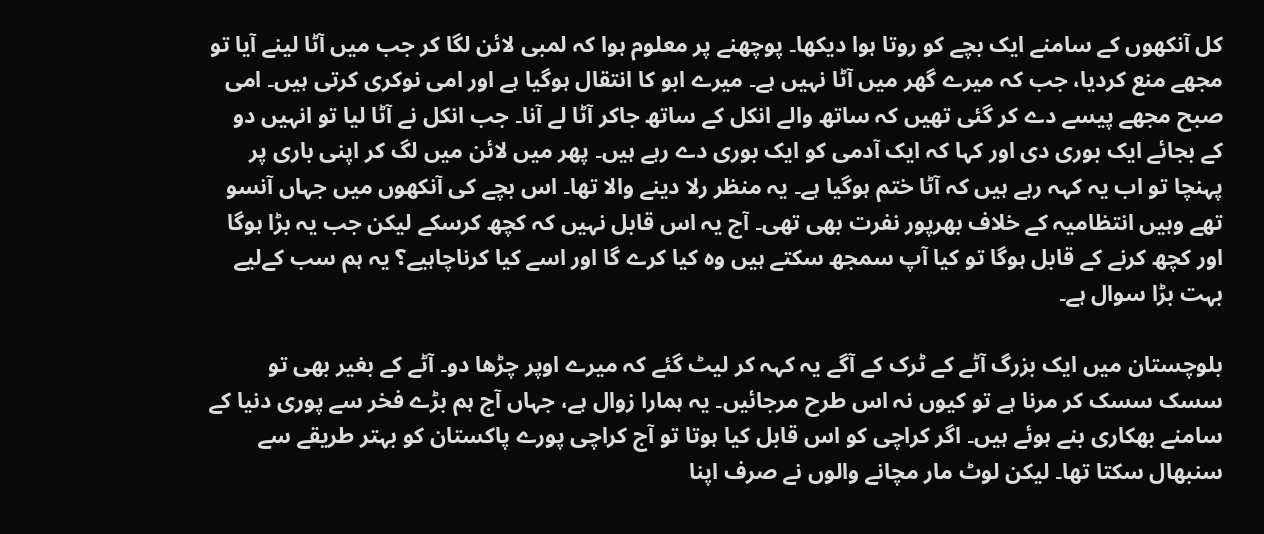کل آنکھوں کے سامنے ایک بچے کو روتا ہوا دیکھا۔ پوچھنے پر معلوم ہوا کہ لمبی لائن لگا کر جب میں آٹا لینے آیا تو مجھے منع کردیا، جب کہ میرے گھر میں آٹا نہیں ہے۔ میرے ابو کا انتقال ہوگیا ہے اور امی نوکری کرتی ہیں۔ امی صبح مجھے پیسے دے کر گئی تھیں کہ ساتھ والے انکل کے ساتھ جاکر آٹا لے آنا۔ جب انکل نے آٹا لیا تو انہیں دو کے بجائے ایک بوری دی اور کہا کہ ایک آدمی کو ایک بوری دے رہے ہیں۔ پھر میں لائن میں لگ کر اپنی باری پر پہنچا تو اب یہ کہہ رہے ہیں کہ آٹا ختم ہوگیا ہے۔ یہ منظر رلا دینے والا تھا۔ اس بچے کی آنکھوں میں جہاں آنسو تھے وہیں انتظامیہ کے خلاف بھرپور نفرت بھی تھی۔ آج یہ اس قابل نہیں کہ کچھ کرسکے لیکن جب یہ بڑا ہوگا اور کچھ کرنے کے قابل ہوگا تو کیا آپ سمجھ سکتے ہیں وہ کیا کرے گا اور اسے کیا کرناچاہیے؟ یہ ہم سب کےلیے بہت بڑا سوال ہے۔

بلوچستان میں ایک بزرگ آٹے کے ٹرک کے آگے یہ کہہ کر لیٹ گئے کہ میرے اوپر چڑھا دو۔ آٹے کے بغیر بھی تو سسک سسک کر مرنا ہے تو کیوں نہ اس طرح مرجائیں۔ یہ ہمارا زوال ہے، جہاں آج ہم بڑے فخر سے پوری دنیا کے سامنے بھکاری بنے ہوئے ہیں۔ اگر کراچی کو اس قابل کیا ہوتا تو آج کراچی پورے پاکستان کو بہتر طریقے سے سنبھال سکتا تھا۔ لیکن لوٹ مار مچانے والوں نے صرف اپنا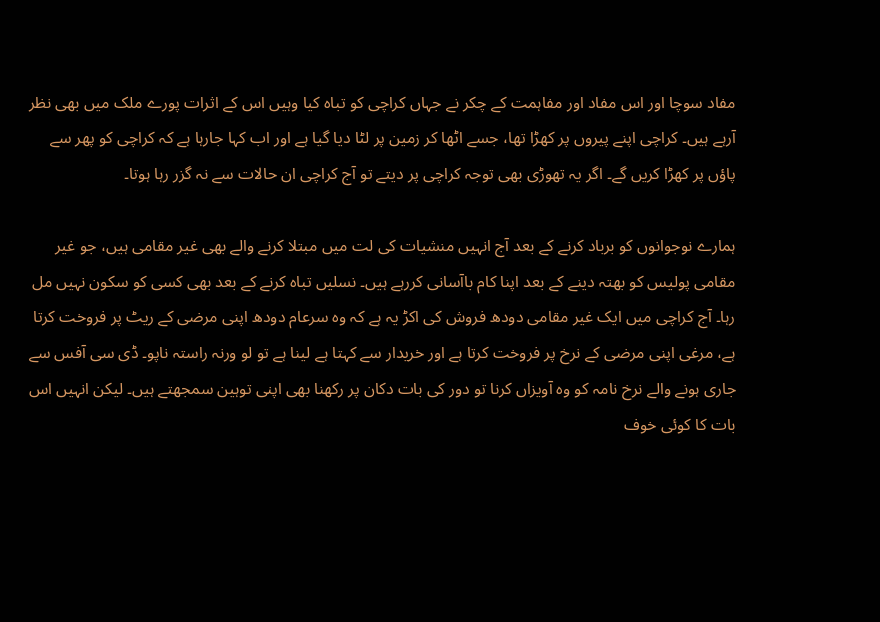مفاد سوچا اور اس مفاد اور مفاہمت کے چکر نے جہاں کراچی کو تباہ کیا وہیں اس کے اثرات پورے ملک میں بھی نظر آرہے ہیں۔ کراچی اپنے پیروں پر کھڑا تھا، جسے اٹھا کر زمین پر لٹا دیا گیا ہے اور اب کہا جارہا ہے کہ کراچی کو پھر سے پاؤں پر کھڑا کریں گے۔ اگر یہ تھوڑی بھی توجہ کراچی پر دیتے تو آج کراچی ان حالات سے نہ گزر رہا ہوتا۔

ہمارے نوجوانوں کو برباد کرنے کے بعد آج انہیں منشیات کی لت میں مبتلا کرنے والے بھی غیر مقامی ہیں، جو غیر مقامی پولیس کو بھتہ دینے کے بعد اپنا کام باآسانی کررہے ہیں۔ نسلیں تباہ کرنے کے بعد بھی کسی کو سکون نہیں مل رہا۔ آج کراچی میں ایک غیر مقامی دودھ فروش کی اکڑ یہ ہے کہ وہ سرعام دودھ اپنی مرضی کے ریٹ پر فروخت کرتا ہے، مرغی اپنی مرضی کے نرخ پر فروخت کرتا ہے اور خریدار سے کہتا ہے لینا ہے تو لو ورنہ راستہ ناپو۔ ڈی سی آفس سے جاری ہونے والے نرخ نامہ کو وہ آویزاں کرنا تو دور کی بات دکان پر رکھنا بھی اپنی توہین سمجھتے ہیں۔ لیکن انہیں اس بات کا کوئی خوف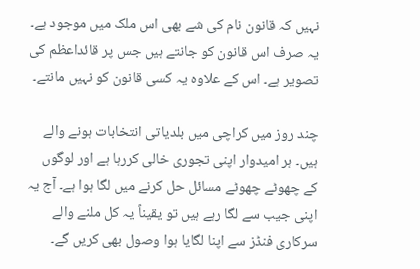نہیں کہ قانون نام کی شے بھی اس ملک میں موجود ہے۔ یہ صرف اس قانون کو جانتے ہیں جس پر قائداعظم کی تصویر ہے۔ اس کے علاوہ یہ کسی قانون کو نہیں مانتے۔

چند روز میں کراچی میں بلدیاتی انتخابات ہونے والے ہیں۔ ہر امیدوار اپنی تجوری خالی کررہا ہے اور لوگوں کے چھوٹے چھوٹے مسائل حل کرنے میں لگا ہوا ہے۔ آج یہ اپنی جیب سے لگا رہے ہیں تو یقیناً یہ کل ملنے والے سرکاری فنڈز سے اپنا لگایا ہوا وصول بھی کریں گے۔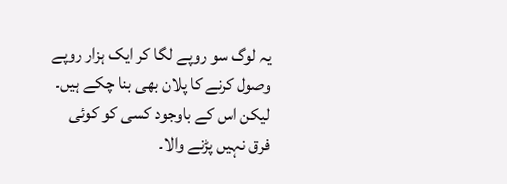یہ لوگ سو روپے لگا کر ایک ہزار روپے وصول کرنے کا پلان بھی بنا چکے ہیں۔ لیکن اس کے باوجود کسی کو کوئی فرق نہیں پڑنے والا۔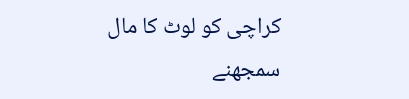کراچی کو لوٹ کا مال سمجھنے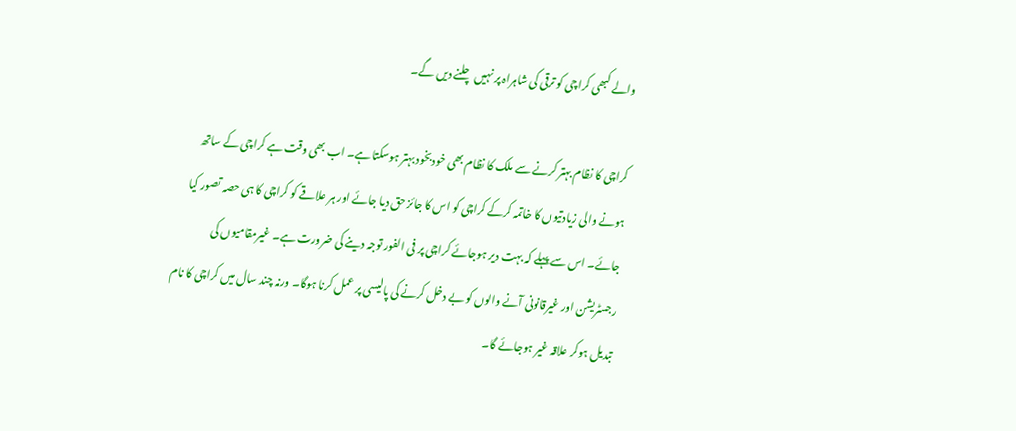والے کبھی کراچی کو ترقی کی شاہراہ پر نہیں چلنے دیں گے۔

کراچی کا نظام بہتر کرنے سے ملک کا نظام بھی خودبخود بہتر ہوسکتا ہے۔ اب بھی وقت ہے کراچی کے ساتھ ہونے والی زیادتیوں کا خاتمہ کرکے کراچی کو اس کا جائز حق دیا جائے اور ہر علاقے کو کراچی کا ہی حصہ تصور کیا جائے۔ اس سے پہلے کہ بہت دیر ہوجائے کراچی پر فی الفور توجہ دینے کی ضرورت ہے۔ غیرمقامیوں کی رجسٹریشن اور غیرقانونی آنے والوں کو بے دخل کرنے کی پالیسی پر عمل کرنا ہوگا۔ ورنہ چند سال میں کراچی کا نام تبدیل ہوکر علاقہ غیر ہوجائے گا۔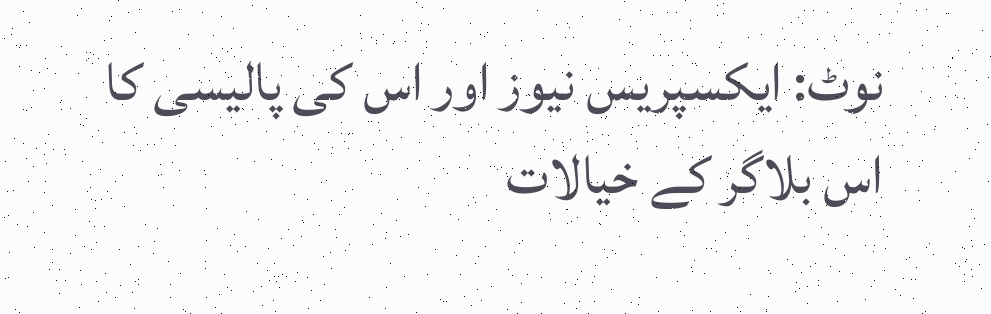نوٹ: ایکسپریس نیوز اور اس کی پالیسی کا اس بلاگر کے خیالات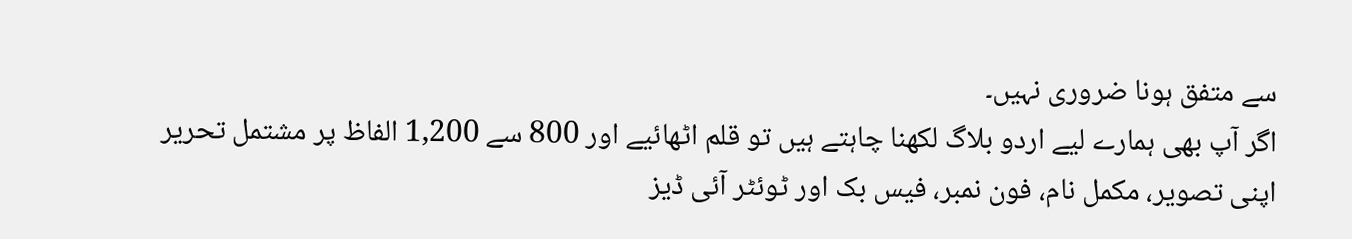سے متفق ہونا ضروری نہیں۔
اگر آپ بھی ہمارے لیے اردو بلاگ لکھنا چاہتے ہیں تو قلم اٹھائیے اور 800 سے 1,200 الفاظ پر مشتمل تحریر اپنی تصویر، مکمل نام، فون نمبر، فیس بک اور ٹوئٹر آئی ڈیز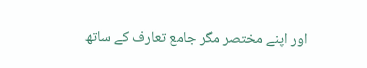اور اپنے مختصر مگر جامع تعارف کے ساتھ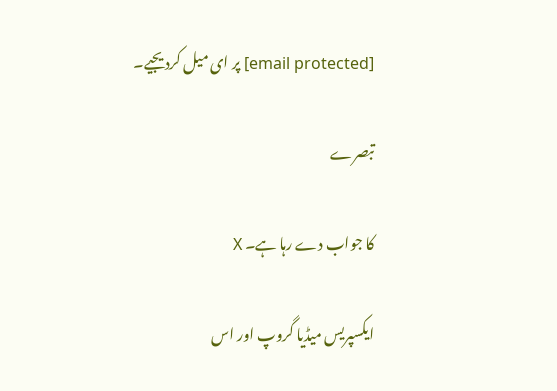[email protected] پر ای میل کردیجیے۔

تبصرے

کا جواب دے رہا ہے۔ X

ایکسپریس میڈیا گروپ اور اس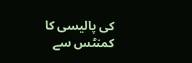کی پالیسی کا کمنٹس سے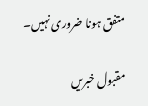متفق ہونا ضروری نہیں۔

مقبول خبریں